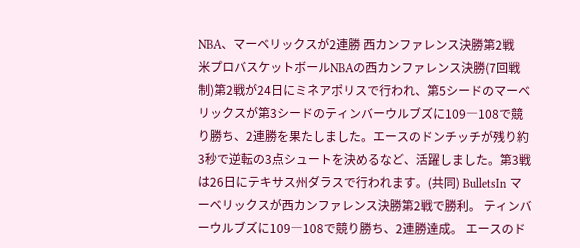NBA、マーベリックスが2連勝 西カンファレンス決勝第2戦
米プロバスケットボールNBAの西カンファレンス決勝(7回戦制)第2戦が24日にミネアポリスで行われ、第5シードのマーベリックスが第3シードのティンバーウルブズに109―108で競り勝ち、2連勝を果たしました。エースのドンチッチが残り約3秒で逆転の3点シュートを決めるなど、活躍しました。第3戦は26日にテキサス州ダラスで行われます。(共同) BulletsIn マーベリックスが西カンファレンス決勝第2戦で勝利。 ティンバーウルブズに109―108で競り勝ち、2連勝達成。 エースのド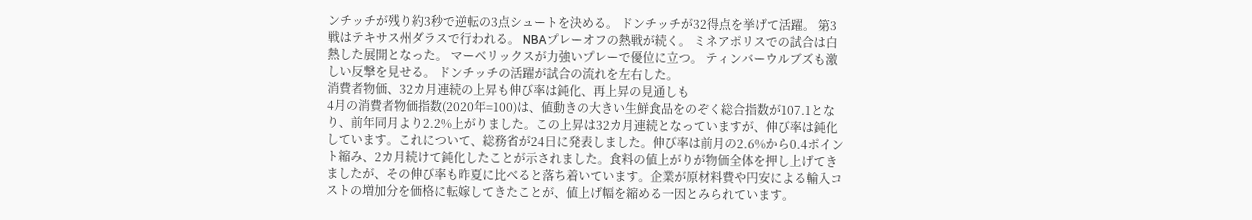ンチッチが残り約3秒で逆転の3点シュートを決める。 ドンチッチが32得点を挙げて活躍。 第3戦はテキサス州ダラスで行われる。 NBAプレーオフの熱戦が続く。 ミネアポリスでの試合は白熱した展開となった。 マーベリックスが力強いプレーで優位に立つ。 ティンバーウルブズも激しい反撃を見せる。 ドンチッチの活躍が試合の流れを左右した。
消費者物価、32カ月連続の上昇も伸び率は鈍化、再上昇の見通しも
4月の消費者物価指数(2020年=100)は、値動きの大きい生鮮食品をのぞく総合指数が107.1となり、前年同月より2.2%上がりました。この上昇は32カ月連続となっていますが、伸び率は鈍化しています。これについて、総務省が24日に発表しました。伸び率は前月の2.6%から0.4ポイント縮み、2カ月続けて鈍化したことが示されました。食料の値上がりが物価全体を押し上げてきましたが、その伸び率も昨夏に比べると落ち着いています。企業が原材料費や円安による輸入コストの増加分を価格に転嫁してきたことが、値上げ幅を縮める一因とみられています。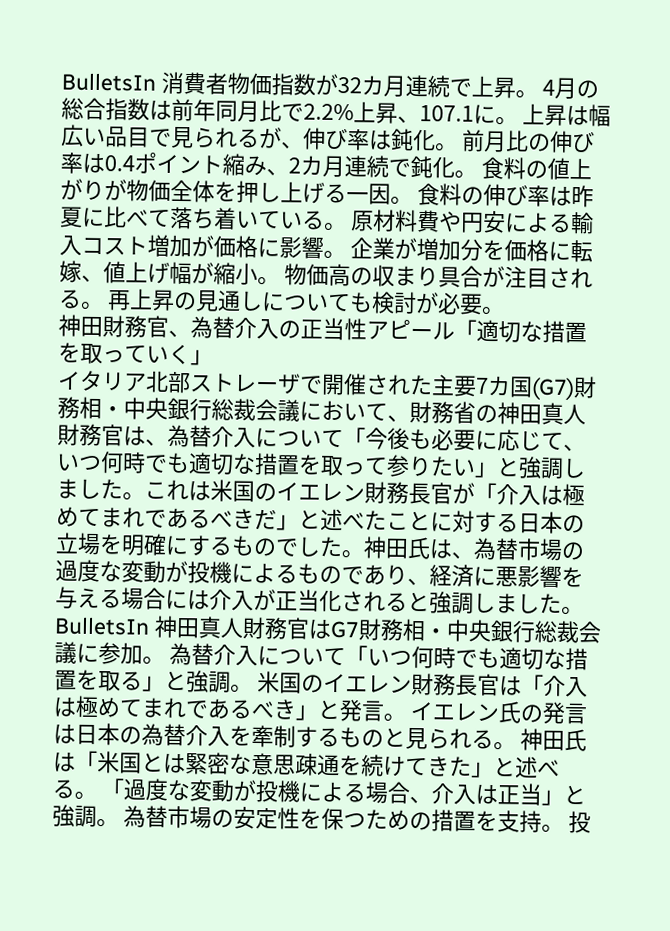BulletsIn 消費者物価指数が32カ月連続で上昇。 4月の総合指数は前年同月比で2.2%上昇、107.1に。 上昇は幅広い品目で見られるが、伸び率は鈍化。 前月比の伸び率は0.4ポイント縮み、2カ月連続で鈍化。 食料の値上がりが物価全体を押し上げる一因。 食料の伸び率は昨夏に比べて落ち着いている。 原材料費や円安による輸入コスト増加が価格に影響。 企業が増加分を価格に転嫁、値上げ幅が縮小。 物価高の収まり具合が注目される。 再上昇の見通しについても検討が必要。
神田財務官、為替介入の正当性アピール「適切な措置を取っていく」
イタリア北部ストレーザで開催された主要7カ国(G7)財務相・中央銀行総裁会議において、財務省の神田真人財務官は、為替介入について「今後も必要に応じて、いつ何時でも適切な措置を取って参りたい」と強調しました。これは米国のイエレン財務長官が「介入は極めてまれであるべきだ」と述べたことに対する日本の立場を明確にするものでした。神田氏は、為替市場の過度な変動が投機によるものであり、経済に悪影響を与える場合には介入が正当化されると強調しました。 BulletsIn 神田真人財務官はG7財務相・中央銀行総裁会議に参加。 為替介入について「いつ何時でも適切な措置を取る」と強調。 米国のイエレン財務長官は「介入は極めてまれであるべき」と発言。 イエレン氏の発言は日本の為替介入を牽制するものと見られる。 神田氏は「米国とは緊密な意思疎通を続けてきた」と述べる。 「過度な変動が投機による場合、介入は正当」と強調。 為替市場の安定性を保つための措置を支持。 投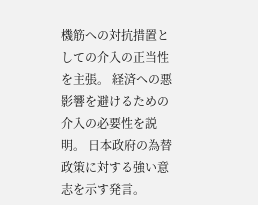機筋への対抗措置としての介入の正当性を主張。 経済への悪影響を避けるための介入の必要性を説明。 日本政府の為替政策に対する強い意志を示す発言。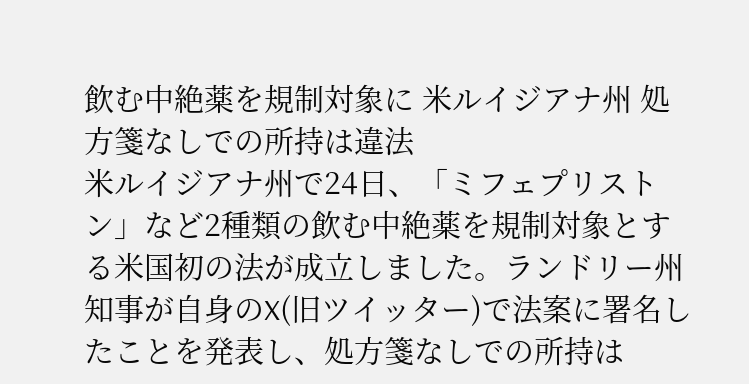飲む中絶薬を規制対象に 米ルイジアナ州 処方箋なしでの所持は違法
米ルイジアナ州で24日、「ミフェプリストン」など2種類の飲む中絶薬を規制対象とする米国初の法が成立しました。ランドリー州知事が自身のX(旧ツイッター)で法案に署名したことを発表し、処方箋なしでの所持は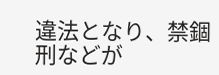違法となり、禁錮刑などが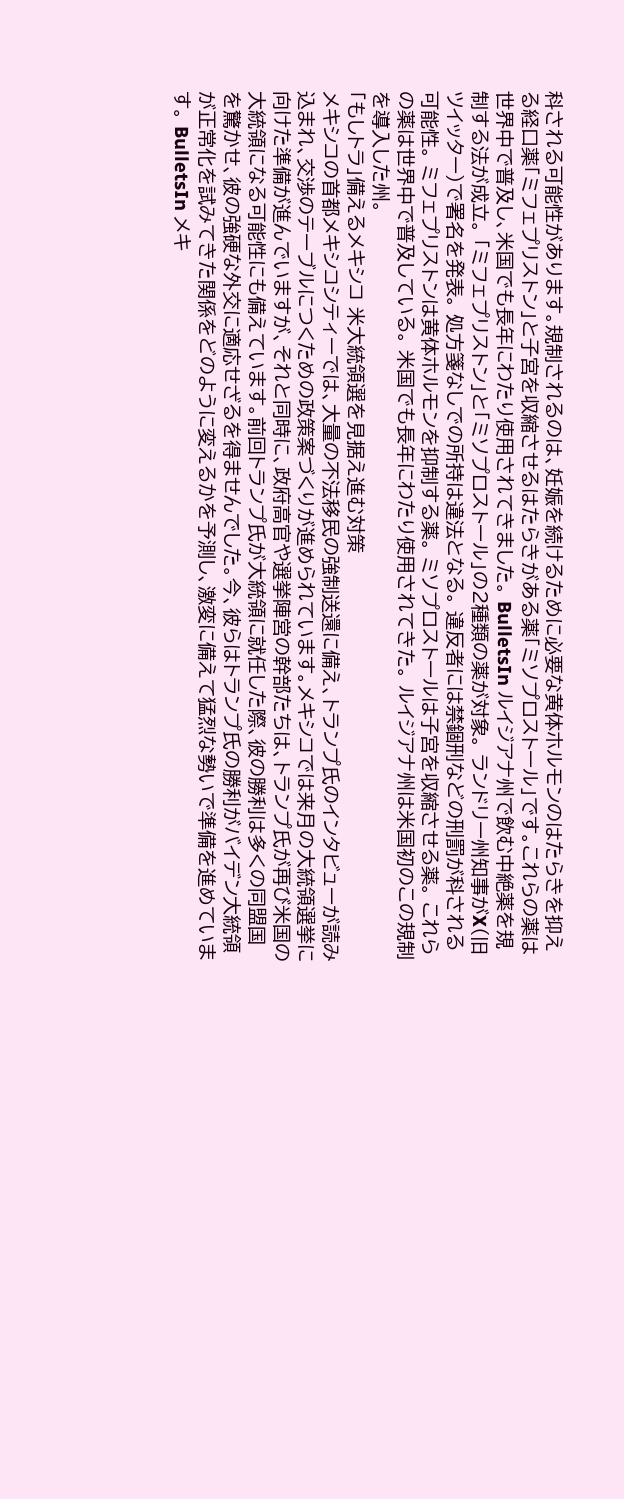科される可能性があります。規制されるのは、妊娠を続けるために必要な黄体ホルモンのはたらきを抑える経口薬「ミフェプリストン」と子宮を収縮させるはたらきがある薬「ミソプロストール」です。これらの薬は世界中で普及し、米国でも長年にわたり使用されてきました。 BulletsIn ルイジアナ州で飲む中絶薬を規制する法が成立。 「ミフェプリストン」と「ミソプロストール」の2種類の薬が対象。 ランドリー州知事がX(旧ツイッター)で署名を発表。 処方箋なしでの所持は違法となる。 違反者には禁錮刑などの刑罰が科される可能性。 ミフェプリストンは黄体ホルモンを抑制する薬。 ミソプロストールは子宮を収縮させる薬。 これらの薬は世界中で普及している。 米国でも長年にわたり使用されてきた。 ルイジアナ州は米国初のこの規制を導入した州。
「もしトラ」備えるメキシコ 米大統領選を見据え進む対策
メキシコの首都メキシコシティーでは、大量の不法移民の強制送還に備え、トランプ氏のインタビューが読み込まれ、交渉のテーブルにつくための政策案づくりが進められています。メキシコでは来月の大統領選挙に向けた準備が進んでいますが、それと同時に、政府高官や選挙陣営の幹部たちは、トランプ氏が再び米国の大統領になる可能性にも備えています。前回トランプ氏が大統領に就任した際、彼の勝利は多くの同盟国を驚かせ、彼の強硬な外交に適応せざるを得ませんでした。今、彼らはトランプ氏の勝利がバイデン大統領が正常化を試みてきた関係をどのように変えるかを予測し、激変に備えて猛烈な勢いで準備を進めています。 BulletsIn メキ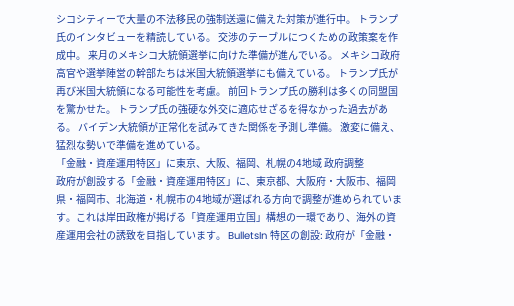シコシティーで大量の不法移民の強制送還に備えた対策が進行中。 トランプ氏のインタビューを精読している。 交渉のテーブルにつくための政策案を作成中。 来月のメキシコ大統領選挙に向けた準備が進んでいる。 メキシコ政府高官や選挙陣営の幹部たちは米国大統領選挙にも備えている。 トランプ氏が再び米国大統領になる可能性を考慮。 前回トランプ氏の勝利は多くの同盟国を驚かせた。 トランプ氏の強硬な外交に適応せざるを得なかった過去がある。 バイデン大統領が正常化を試みてきた関係を予測し準備。 激変に備え、猛烈な勢いで準備を進めている。
「金融・資産運用特区」に東京、大阪、福岡、札幌の4地域 政府調整
政府が創設する「金融・資産運用特区」に、東京都、大阪府・大阪市、福岡県・福岡市、北海道・札幌市の4地域が選ばれる方向で調整が進められています。これは岸田政権が掲げる「資産運用立国」構想の一環であり、海外の資産運用会社の誘致を目指しています。 BulletsIn 特区の創設: 政府が「金融・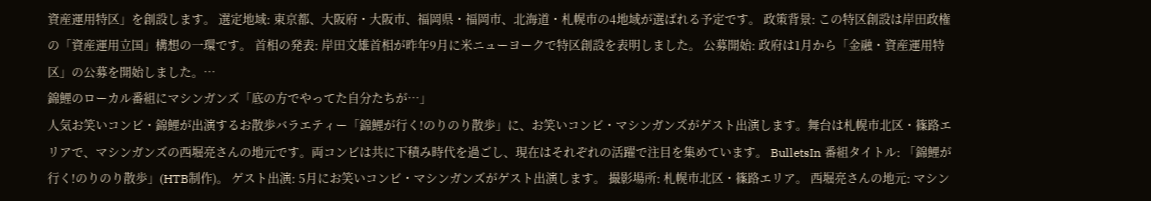資産運用特区」を創設します。 選定地域: 東京都、大阪府・大阪市、福岡県・福岡市、北海道・札幌市の4地域が選ばれる予定です。 政策背景: この特区創設は岸田政権の「資産運用立国」構想の一環です。 首相の発表: 岸田文雄首相が昨年9月に米ニューヨークで特区創設を表明しました。 公募開始: 政府は1月から「金融・資産運用特区」の公募を開始しました。…
錦鯉のローカル番組にマシンガンズ「底の方でやってた自分たちが…」
人気お笑いコンビ・錦鯉が出演するお散歩バラエティー「錦鯉が行く!のりのり散歩」に、お笑いコンビ・マシンガンズがゲスト出演します。舞台は札幌市北区・篠路エリアで、マシンガンズの西堀亮さんの地元です。両コンビは共に下積み時代を過ごし、現在はそれぞれの活躍で注目を集めています。 BulletsIn 番組タイトル: 「錦鯉が行く!のりのり散歩」(HTB制作)。 ゲスト出演: 5月にお笑いコンビ・マシンガンズがゲスト出演します。 撮影場所: 札幌市北区・篠路エリア。 西堀亮さんの地元: マシン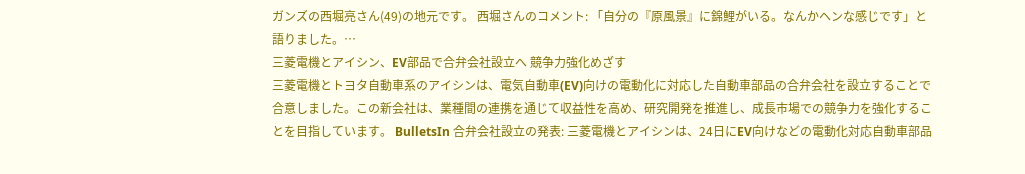ガンズの西堀亮さん(49)の地元です。 西堀さんのコメント: 「自分の『原風景』に錦鯉がいる。なんかヘンな感じです」と語りました。…
三菱電機とアイシン、EV部品で合弁会社設立へ 競争力強化めざす
三菱電機とトヨタ自動車系のアイシンは、電気自動車(EV)向けの電動化に対応した自動車部品の合弁会社を設立することで合意しました。この新会社は、業種間の連携を通じて収益性を高め、研究開発を推進し、成長市場での競争力を強化することを目指しています。 BulletsIn 合弁会社設立の発表: 三菱電機とアイシンは、24日にEV向けなどの電動化対応自動車部品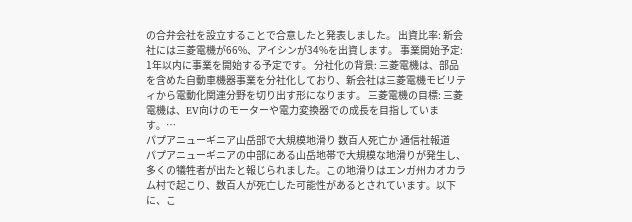の合弁会社を設立することで合意したと発表しました。 出資比率: 新会社には三菱電機が66%、アイシンが34%を出資します。 事業開始予定: 1年以内に事業を開始する予定です。 分社化の背景: 三菱電機は、部品を含めた自動車機器事業を分社化しており、新会社は三菱電機モビリティから電動化関連分野を切り出す形になります。 三菱電機の目標: 三菱電機は、EV向けのモーターや電力変換器での成長を目指しています。…
パプアニューギニア山岳部で大規模地滑り 数百人死亡か 通信社報道
パプアニューギニアの中部にある山岳地帯で大規模な地滑りが発生し、多くの犠牲者が出たと報じられました。この地滑りはエンガ州カオカラム村で起こり、数百人が死亡した可能性があるとされています。以下に、こ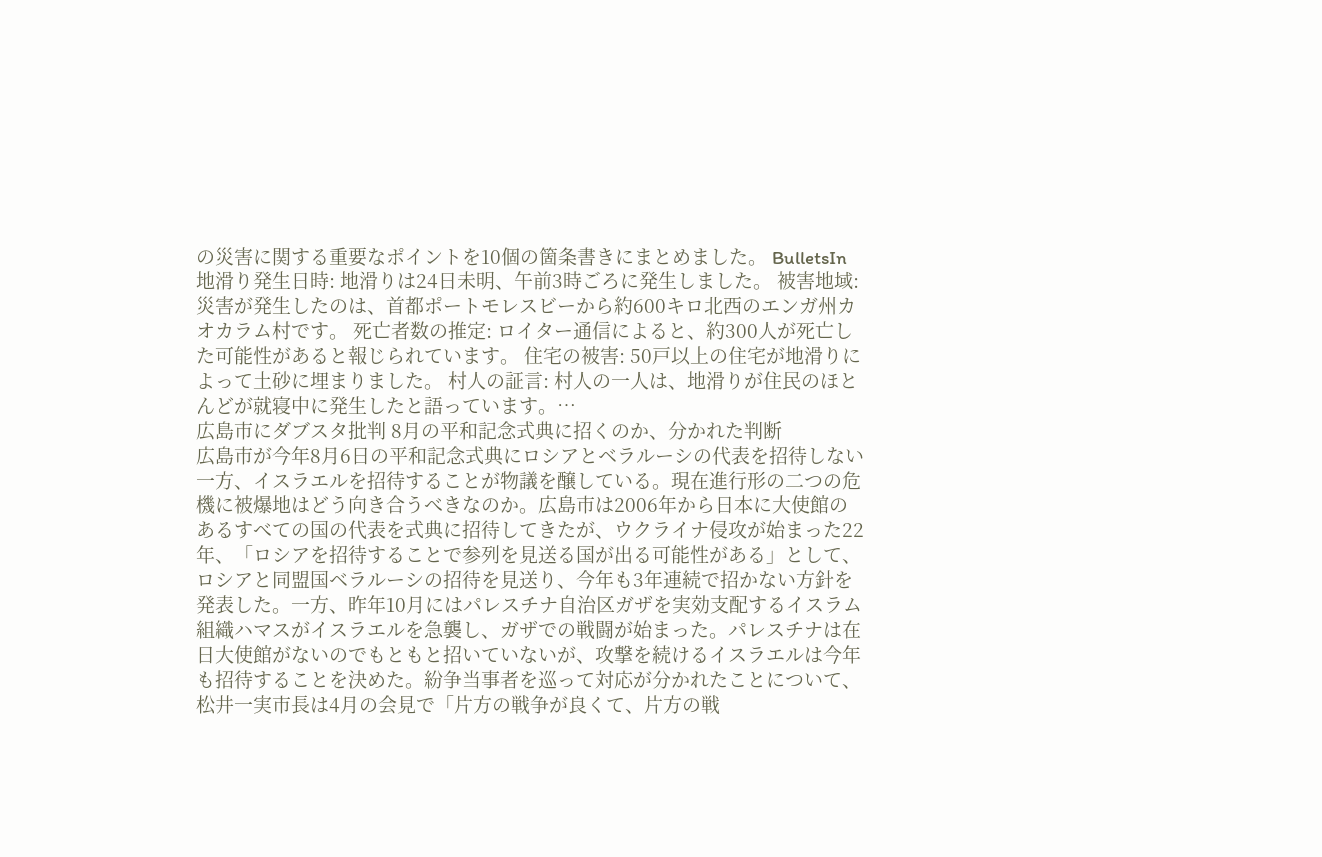の災害に関する重要なポイントを10個の箇条書きにまとめました。 BulletsIn 地滑り発生日時: 地滑りは24日未明、午前3時ごろに発生しました。 被害地域: 災害が発生したのは、首都ポートモレスビーから約600キロ北西のエンガ州カオカラム村です。 死亡者数の推定: ロイター通信によると、約300人が死亡した可能性があると報じられています。 住宅の被害: 50戸以上の住宅が地滑りによって土砂に埋まりました。 村人の証言: 村人の一人は、地滑りが住民のほとんどが就寝中に発生したと語っています。…
広島市にダブスタ批判 8月の平和記念式典に招くのか、分かれた判断
広島市が今年8月6日の平和記念式典にロシアとベラルーシの代表を招待しない一方、イスラエルを招待することが物議を醸している。現在進行形の二つの危機に被爆地はどう向き合うべきなのか。広島市は2006年から日本に大使館のあるすべての国の代表を式典に招待してきたが、ウクライナ侵攻が始まった22年、「ロシアを招待することで参列を見送る国が出る可能性がある」として、ロシアと同盟国ベラルーシの招待を見送り、今年も3年連続で招かない方針を発表した。一方、昨年10月にはパレスチナ自治区ガザを実効支配するイスラム組織ハマスがイスラエルを急襲し、ガザでの戦闘が始まった。パレスチナは在日大使館がないのでもともと招いていないが、攻撃を続けるイスラエルは今年も招待することを決めた。紛争当事者を巡って対応が分かれたことについて、松井一実市長は4月の会見で「片方の戦争が良くて、片方の戦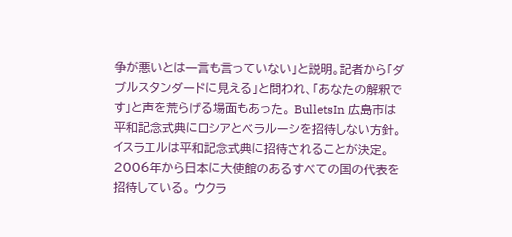争が悪いとは一言も言っていない」と説明。記者から「ダブルスタンダードに見える」と問われ、「あなたの解釈です」と声を荒らげる場面もあった。 BulletsIn 広島市は平和記念式典にロシアとベラルーシを招待しない方針。 イスラエルは平和記念式典に招待されることが決定。 2006年から日本に大使館のあるすべての国の代表を招待している。 ウクラ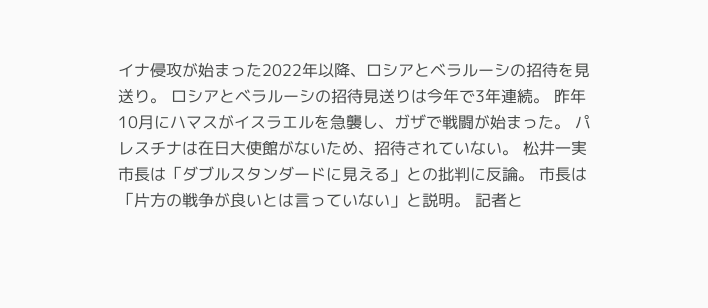イナ侵攻が始まった2022年以降、ロシアとベラルーシの招待を見送り。 ロシアとベラルーシの招待見送りは今年で3年連続。 昨年10月にハマスがイスラエルを急襲し、ガザで戦闘が始まった。 パレスチナは在日大使館がないため、招待されていない。 松井一実市長は「ダブルスタンダードに見える」との批判に反論。 市長は「片方の戦争が良いとは言っていない」と説明。 記者と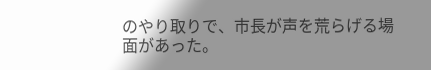のやり取りで、市長が声を荒らげる場面があった。